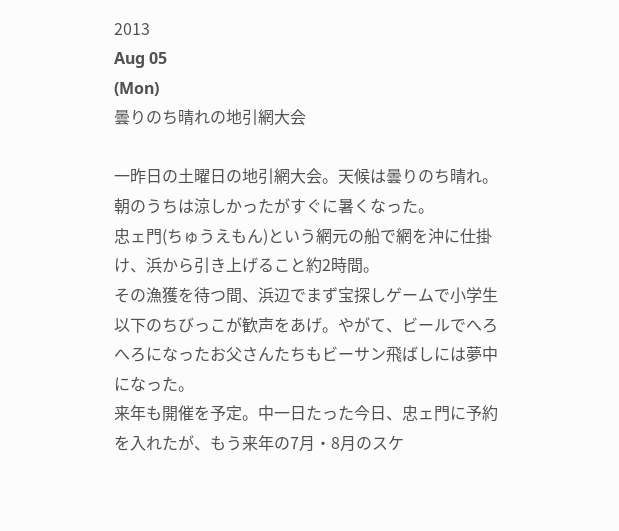2013
Aug 05
(Mon)
曇りのち晴れの地引網大会

一昨日の土曜日の地引網大会。天候は曇りのち晴れ。朝のうちは涼しかったがすぐに暑くなった。
忠ェ門(ちゅうえもん)という網元の船で網を沖に仕掛け、浜から引き上げること約2時間。
その漁獲を待つ間、浜辺でまず宝探しゲームで小学生以下のちびっこが歓声をあげ。やがて、ビールでへろへろになったお父さんたちもビーサン飛ばしには夢中になった。
来年も開催を予定。中一日たった今日、忠ェ門に予約を入れたが、もう来年の7月・8月のスケ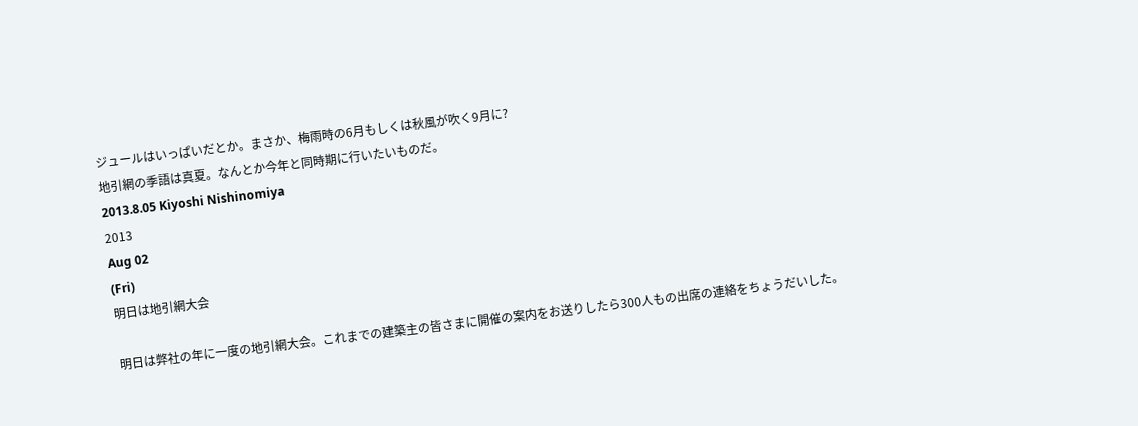ジュールはいっぱいだとか。まさか、梅雨時の6月もしくは秋風が吹く9月に?
地引網の季語は真夏。なんとか今年と同時期に行いたいものだ。
2013.8.05 Kiyoshi Nishinomiya
2013
Aug 02
(Fri)
明日は地引網大会

明日は弊社の年に一度の地引網大会。これまでの建築主の皆さまに開催の案内をお送りしたら300人もの出席の連絡をちょうだいした。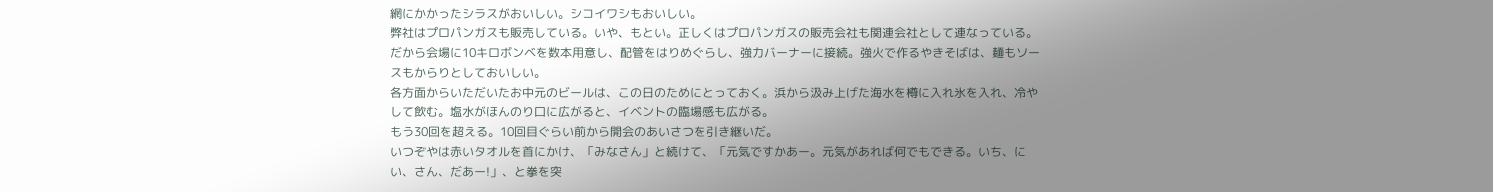網にかかったシラスがおいしい。シコイワシもおいしい。
弊社はプロパンガスも販売している。いや、もとい。正しくはプロパンガスの販売会社も関連会社として連なっている。
だから会場に10キロボンベを数本用意し、配管をはりめぐらし、強力バーナーに接続。強火で作るやきそばは、麺もソースもからりとしておいしい。
各方面からいただいたお中元のビールは、この日のためにとっておく。浜から汲み上げた海水を樽に入れ氷を入れ、冷やして飲む。塩水がほんのり口に広がると、イベントの臨場感も広がる。
もう30回を超える。10回目ぐらい前から開会のあいさつを引き継いだ。
いつぞやは赤いタオルを首にかけ、「みなさん」と続けて、「元気ですかあー。元気があれば何でもできる。いち、にい、さん、だあー!」、と拳を突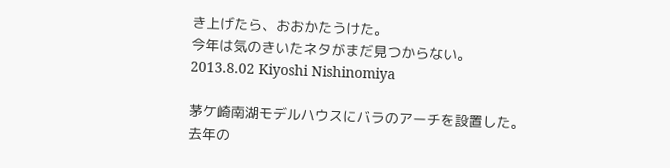き上げたら、おおかたうけた。
今年は気のきいたネタがまだ見つからない。
2013.8.02 Kiyoshi Nishinomiya

茅ケ崎南湖モデルハウスにバラのアーチを設置した。
去年の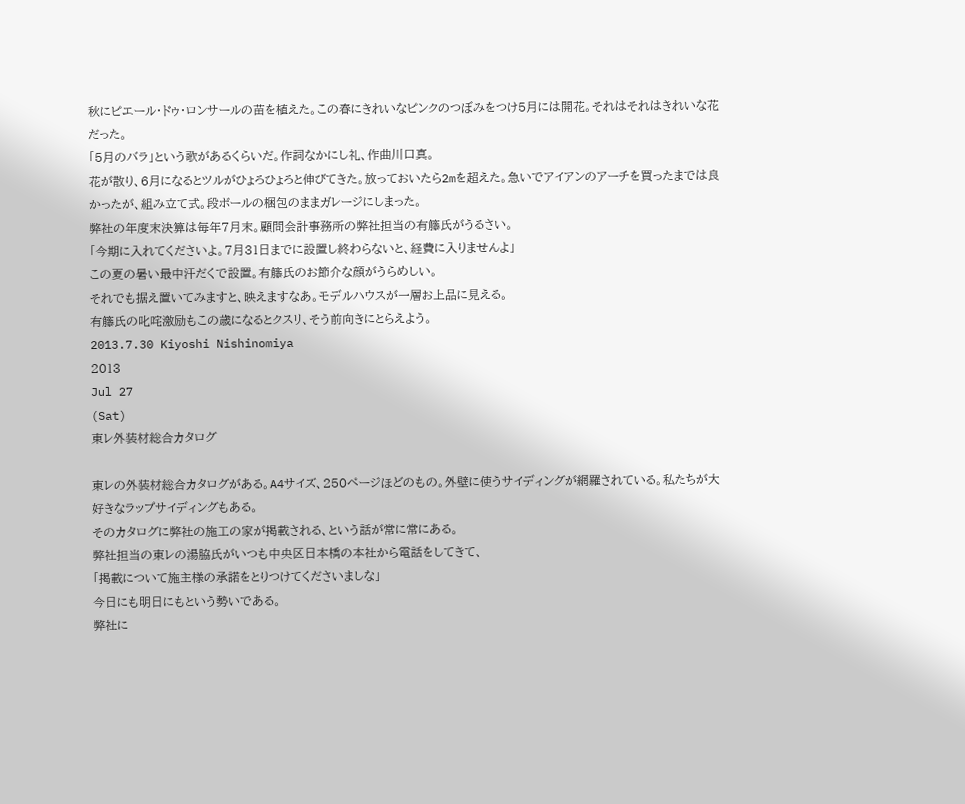秋にピエール・ドゥ・ロンサールの苗を植えた。この春にきれいなピンクのつぼみをつけ5月には開花。それはそれはきれいな花だった。
「5月のバラ」という歌があるくらいだ。作詞なかにし礼、作曲川口真。
花が散り、6月になるとツルがひょろひょろと伸びてきた。放っておいたら2mを超えた。急いでアイアンのアーチを買ったまでは良かったが、組み立て式。段ボールの梱包のままガレージにしまった。
弊社の年度末決算は毎年7月末。顧問会計事務所の弊社担当の有籐氏がうるさい。
「今期に入れてくださいよ。7月31日までに設置し終わらないと、経費に入りませんよ」
この夏の暑い最中汗だくで設置。有籐氏のお節介な顔がうらめしい。
それでも据え置いてみますと、映えますなあ。モデルハウスが一層お上品に見える。
有籐氏の叱咤激励もこの歳になるとクスリ、そう前向きにとらえよう。
2013.7.30 Kiyoshi Nishinomiya
2013
Jul 27
(Sat)
東レ外装材総合カタログ

東レの外装材総合カタログがある。A4サイズ、250ページほどのもの。外壁に使うサイディングが網羅されている。私たちが大好きなラップサイディングもある。
そのカタログに弊社の施工の家が掲載される、という話が常に常にある。
弊社担当の東レの湯脇氏がいつも中央区日本橋の本社から電話をしてきて、
「掲載について施主様の承諾をとりつけてくださいましな」
今日にも明日にもという勢いである。
弊社に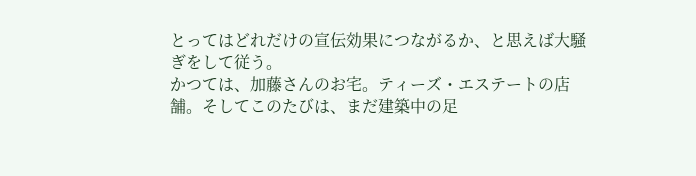とってはどれだけの宣伝効果につながるか、と思えば大騒ぎをして従う。
かつては、加藤さんのお宅。ティーズ・エステートの店舗。そしてこのたびは、まだ建築中の足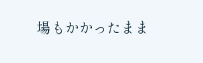場もかかったまま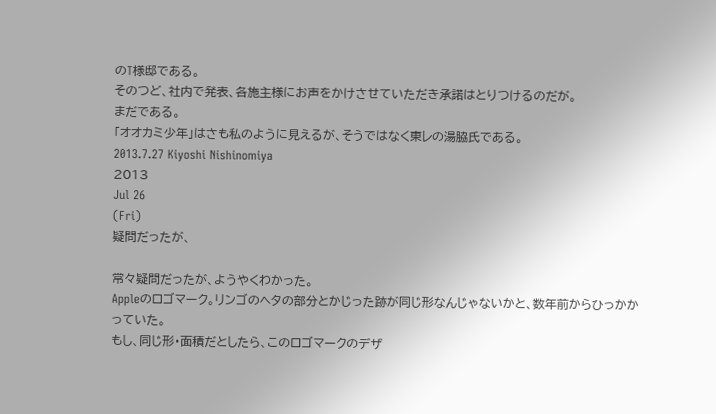のT様邸である。
そのつど、社内で発表、各施主様にお声をかけさせていただき承諾はとりつけるのだが。
まだである。
「オオカミ少年」はさも私のように見えるが、そうではなく東レの湯脇氏である。
2013.7.27 Kiyoshi Nishinomiya
2013
Jul 26
(Fri)
疑問だったが、

常々疑問だったが、ようやくわかった。
Appleのロゴマーク。リンゴのヘタの部分とかじった跡が同じ形なんじゃないかと、数年前からひっかかっていた。
もし、同じ形・面積だとしたら、このロゴマークのデザ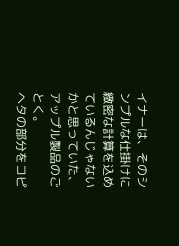イナーは、そのシンプルな仕掛けに緻密な計算を込めているんじゃないかと思っていた、アップル製品のごとく。
ヘタの部分をコピ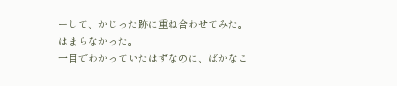ーして、かじった跡に重ね合わせてみた。
はまらなかった。
一目でわかっていたはずなのに、ばかなこ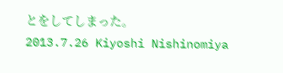とをしてしまった。
2013.7.26 Kiyoshi Nishinomiya